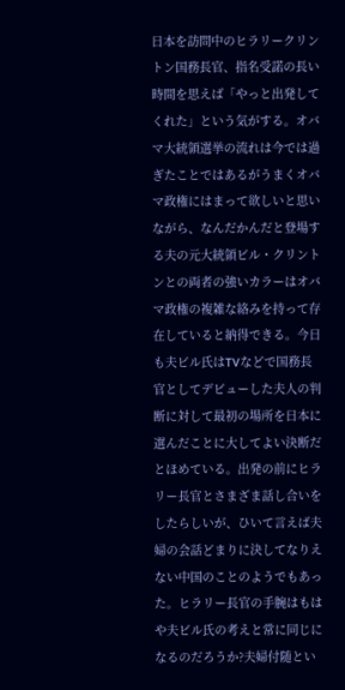日本を訪問中のヒラリークリントン国務長官、指名受諾の長い時間を思えば「やっと出発してくれた」という気がする。オバマ大統領選挙の流れは今では過ぎたことではあるがうまくオバマ政権にはまって欲しいと思いながら、なんだかんだと登場する夫の元大統領ビル・クリントンとの両者の強いカラーはオバマ政権の複雑な絡みを持って存在していると納得できる。今日も夫ビル氏はTVなどで国務長官としてデビューした夫人の判断に対して最初の場所を日本に選んだことに大してよい決断だとほめている。出発の前にヒラリー長官とさまざま話し合いをしたらしいが、ひいて言えば夫婦の会話どまりに決してなりえない中国のことのようでもあった。ヒラリー長官の手腕はもはや夫ビル氏の考えと常に同じになるのだろうか?夫婦付随とい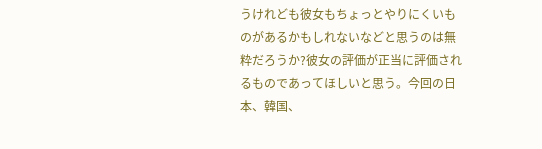うけれども彼女もちょっとやりにくいものがあるかもしれないなどと思うのは無粋だろうか?彼女の評価が正当に評価されるものであってほしいと思う。今回の日本、韓国、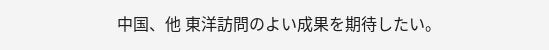中国、他 東洋訪問のよい成果を期待したい。